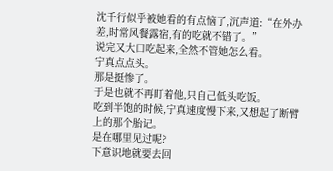沈千行似乎被她看的有点恼了,沉声道:“在外办差,时常风餐露宿,有的吃就不错了。”
说完又大口吃起来,全然不管她怎么看。
宁真点点头。
那是挺惨了。
于是也就不再盯着他,只自己低头吃饭。
吃到半饱的时候,宁真速度慢下来,又想起了断臂上的那个胎记。
是在哪里见过呢?
下意识地就要去回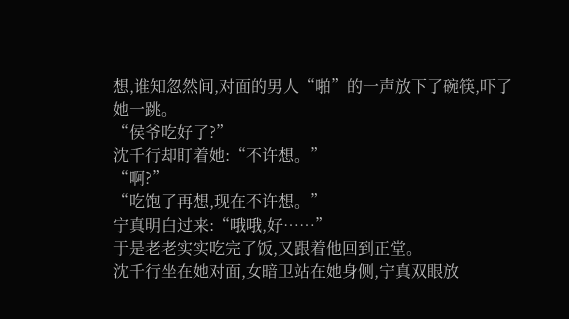想,谁知忽然间,对面的男人“啪”的一声放下了碗筷,吓了她一跳。
“侯爷吃好了?”
沈千行却盯着她:“不许想。”
“啊?”
“吃饱了再想,现在不许想。”
宁真明白过来:“哦哦,好……”
于是老老实实吃完了饭,又跟着他回到正堂。
沈千行坐在她对面,女暗卫站在她身侧,宁真双眼放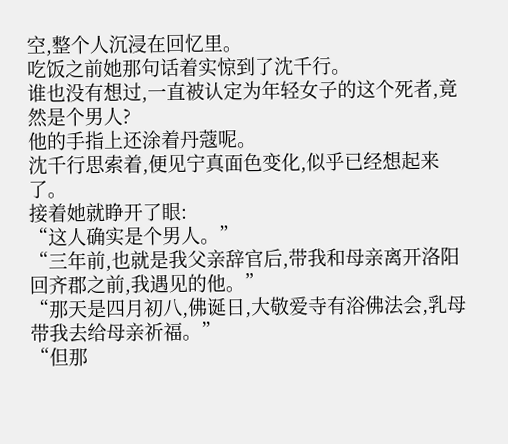空,整个人沉浸在回忆里。
吃饭之前她那句话着实惊到了沈千行。
谁也没有想过,一直被认定为年轻女子的这个死者,竟然是个男人?
他的手指上还涂着丹蔻呢。
沈千行思索着,便见宁真面色变化,似乎已经想起来了。
接着她就睁开了眼:
“这人确实是个男人。”
“三年前,也就是我父亲辞官后,带我和母亲离开洛阳回齐郡之前,我遇见的他。”
“那天是四月初八,佛诞日,大敬爱寺有浴佛法会,乳母带我去给母亲祈福。”
“但那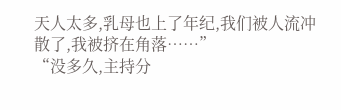天人太多,乳母也上了年纪,我们被人流冲散了,我被挤在角落……”
“没多久,主持分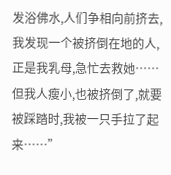发浴佛水,人们争相向前挤去,我发现一个被挤倒在地的人,正是我乳母,急忙去救她……但我人瘦小,也被挤倒了,就要被踩踏时,我被一只手拉了起来……”